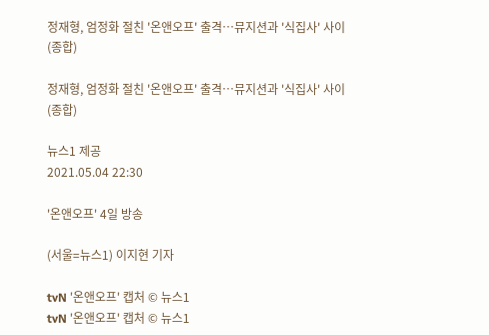정재형, 엄정화 절친 '온앤오프' 출격…뮤지션과 '식집사' 사이(종합)

정재형, 엄정화 절친 '온앤오프' 출격…뮤지션과 '식집사' 사이(종합)

뉴스1 제공
2021.05.04 22:30

'온앤오프' 4일 방송

(서울=뉴스1) 이지현 기자

tvN '온앤오프' 캡처 © 뉴스1
tvN '온앤오프' 캡처 © 뉴스1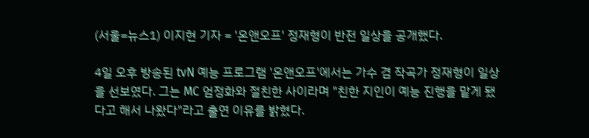(서울=뉴스1) 이지현 기자 = '온앤오프' 정재형이 반전 일상을 공개했다.

4일 오후 방송된 tvN 예능 프로그램 '온앤오프'에서는 가수 겸 작곡가 정재형이 일상을 선보였다. 그는 MC 엄정화와 절친한 사이라며 "친한 지인이 예능 진행을 맡게 됐다고 해서 나왔다"라고 출연 이유를 밝혔다.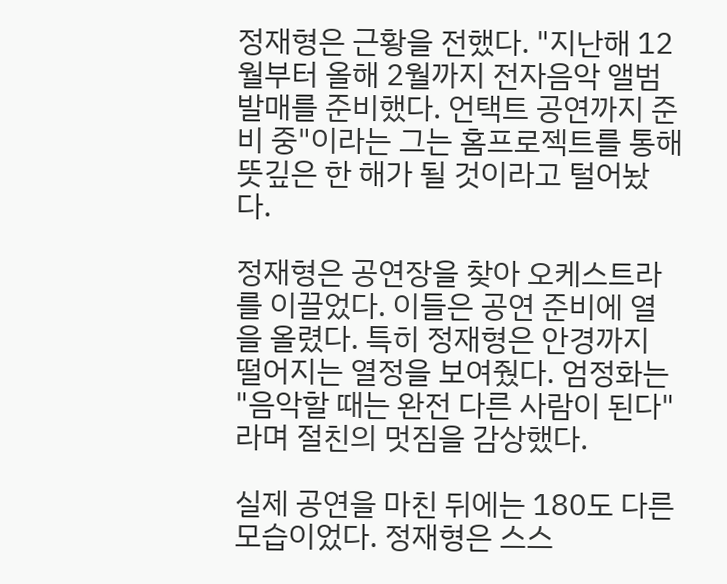정재형은 근황을 전했다. "지난해 12월부터 올해 2월까지 전자음악 앨범 발매를 준비했다. 언택트 공연까지 준비 중"이라는 그는 홈프로젝트를 통해 뜻깊은 한 해가 될 것이라고 털어놨다.

정재형은 공연장을 찾아 오케스트라를 이끌었다. 이들은 공연 준비에 열을 올렸다. 특히 정재형은 안경까지 떨어지는 열정을 보여줬다. 엄정화는 "음악할 때는 완전 다른 사람이 된다"라며 절친의 멋짐을 감상했다.

실제 공연을 마친 뒤에는 180도 다른 모습이었다. 정재형은 스스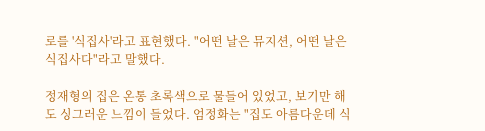로를 '식집사'라고 표현했다. "어떤 날은 뮤지션, 어떤 날은 식집사다"라고 말했다.

정재형의 집은 온통 초록색으로 물들어 있었고, 보기만 해도 싱그러운 느낌이 들었다. 엄정화는 "집도 아름다운데 식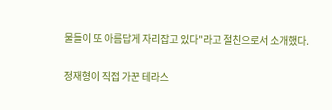물들이 또 아름답게 자리잡고 있다"라고 절친으로서 소개했다.

정재형이 직접 가꾼 테라스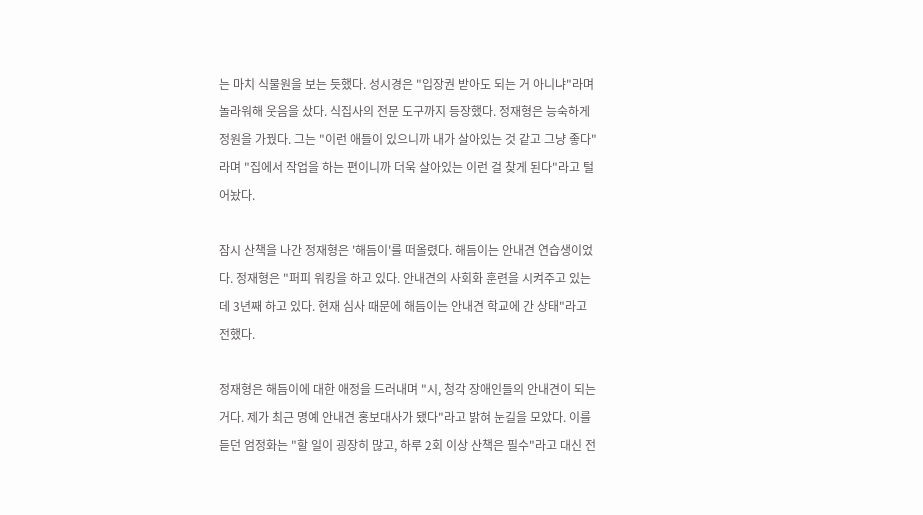는 마치 식물원을 보는 듯했다. 성시경은 "입장권 받아도 되는 거 아니냐"라며 놀라워해 웃음을 샀다. 식집사의 전문 도구까지 등장했다. 정재형은 능숙하게 정원을 가꿨다. 그는 "이런 애들이 있으니까 내가 살아있는 것 같고 그냥 좋다"라며 "집에서 작업을 하는 편이니까 더욱 살아있는 이런 걸 찾게 된다"라고 털어놨다.

잠시 산책을 나간 정재형은 '해듬이'를 떠올렸다. 해듬이는 안내견 연습생이었다. 정재형은 "퍼피 워킹을 하고 있다. 안내견의 사회화 훈련을 시켜주고 있는데 3년째 하고 있다. 현재 심사 때문에 해듬이는 안내견 학교에 간 상태"라고 전했다.

정재형은 해듬이에 대한 애정을 드러내며 "시, 청각 장애인들의 안내견이 되는 거다. 제가 최근 명예 안내견 홍보대사가 됐다"라고 밝혀 눈길을 모았다. 이를 듣던 엄정화는 "할 일이 굉장히 많고, 하루 2회 이상 산책은 필수"라고 대신 전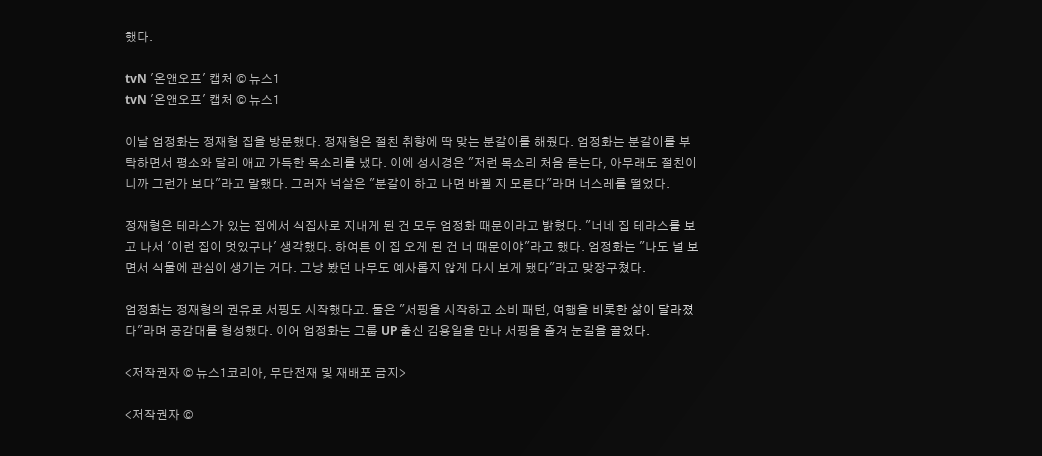했다.

tvN '온앤오프' 캡처 © 뉴스1
tvN '온앤오프' 캡처 © 뉴스1

이날 엄정화는 정재형 집을 방문했다. 정재형은 절친 취향에 딱 맞는 분갈이를 해줬다. 엄정화는 분갈이를 부탁하면서 평소와 달리 애교 가득한 목소리를 냈다. 이에 성시경은 "저런 목소리 처음 듣는다, 아무래도 절친이니까 그런가 보다"라고 말했다. 그러자 넉살은 "분갈이 하고 나면 바뀔 지 모른다"라며 너스레를 떨었다.

정재형은 테라스가 있는 집에서 식집사로 지내게 된 건 모두 엄정화 때문이라고 밝혔다. "너네 집 테라스를 보고 나서 '이런 집이 멋있구나' 생각했다. 하여튼 이 집 오게 된 건 너 때문이야"라고 했다. 엄정화는 "나도 널 보면서 식물에 관심이 생기는 거다. 그냥 봤던 나무도 예사롭지 않게 다시 보게 됐다"라고 맞장구쳤다.

엄정화는 정재형의 권유로 서핑도 시작했다고. 둘은 "서핑을 시작하고 소비 패턴, 여행을 비롯한 삶이 달라졌다"라며 공감대를 형성했다. 이어 엄정화는 그룹 UP 출신 김용일을 만나 서핑을 즐겨 눈길을 끌었다.

<저작권자 © 뉴스1코리아, 무단전재 및 재배포 금지>

<저작권자 ©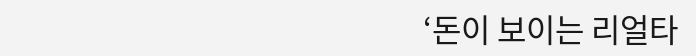‘돈이 보이는 리얼타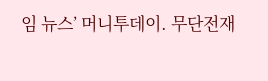임 뉴스’ 머니투데이. 무단전재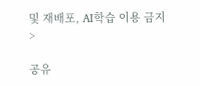및 재배포, AI학습 이용 금지>

공유